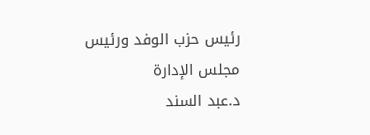رئيس حزب الوفد ورئيس مجلس الإدارة
د.عبد السند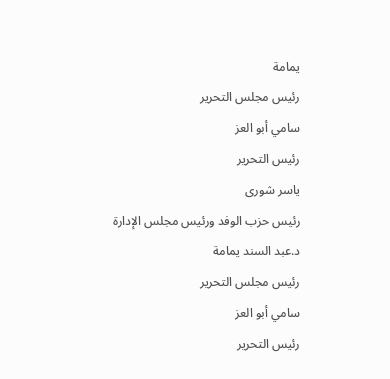يمامة
رئيس مجلس التحرير
سامي أبو العز
رئيس التحرير
ياسر شورى
رئيس حزب الوفد ورئيس مجلس الإدارة
د.عبد السند يمامة
رئيس مجلس التحرير
سامي أبو العز
رئيس التحرير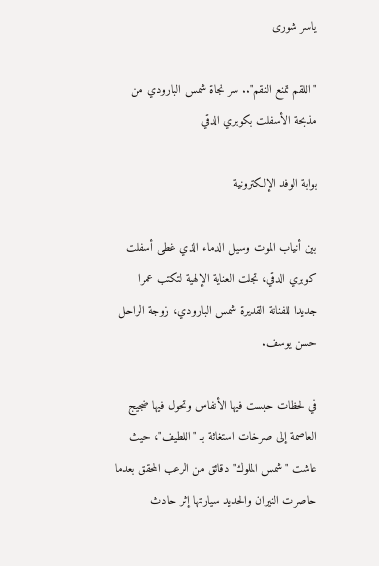ياسر شورى

"اللقم تمنع النقم".. سر نجاة شمس البارودي من مذبحة الأسفلت بكوبري الدقي

بوابة الوفد الإلكترونية

بين أنياب الموت وسيل الدماء الذي غطى أسفلت كوبري الدقي، تجلت العناية الإلهية لتكتب عمرا جديدا للفنانة القديرة شمس البارودي، زوجة الراحل حسن يوسف.

في لحظات حبست فيها الأنفاس وتحول فيها ضجيج العاصمة إلى صرخات استغاثة بـ "اللطيف"، حيث عاشت "شمس الملوك" دقائق من الرعب المحقق بعدما حاصرت النيران والحديد سيارتها إثر حادث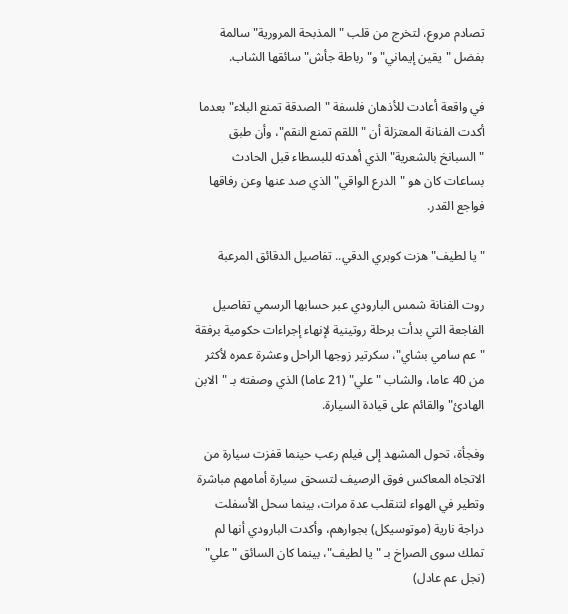تصادم مروع، لتخرج من قلب "المذبحة المرورية" سالمة بفضل "يقين إيماني" و"رباطة جأش" سائقها الشاب.

في واقعة أعادت للأذهان فلسفة "الصدقة تمنع البلاء" بعدما أكدت الفنانة المعتزلة أن "اللقم تمنع النقم"، وأن طبق "السبانخ بالشعرية" الذي أهدته للبسطاء قبل الحادث بساعات كان هو "الدرع الواقي" الذي صد عنها وعن رفاقها فواجع القدر.

"يا لطيف" هزت كوبري الدقي.. تفاصيل الدقائق المرعبة

روت الفنانة شمس البارودي عبر حسابها الرسمي تفاصيل الفاجعة التي بدأت برحلة روتينية لإنهاء إجراءات حكومية برفقة "عم سامي بشاي"، سكرتير زوجها الراحل وعشرة عمره لأكثر من 40 عاما، والشاب "علي" (21 عاما) الذي وصفته بـ "الابن الهادئ" والقائم على قيادة السيارة.

وفجأة، تحول المشهد إلى فيلم رعب حينما قفزت سيارة من الاتجاه المعاكس فوق الرصيف لتسحق سيارة أمامهم مباشرة وتطير في الهواء لتنقلب عدة مرات، بينما سحل الأسفلت دراجة نارية (موتوسيكل) بجوارهم، وأكدت البارودي أنها لم تملك سوى الصراخ بـ "يا لطيف"، بينما كان السائق "علي" (نجل عم عادل)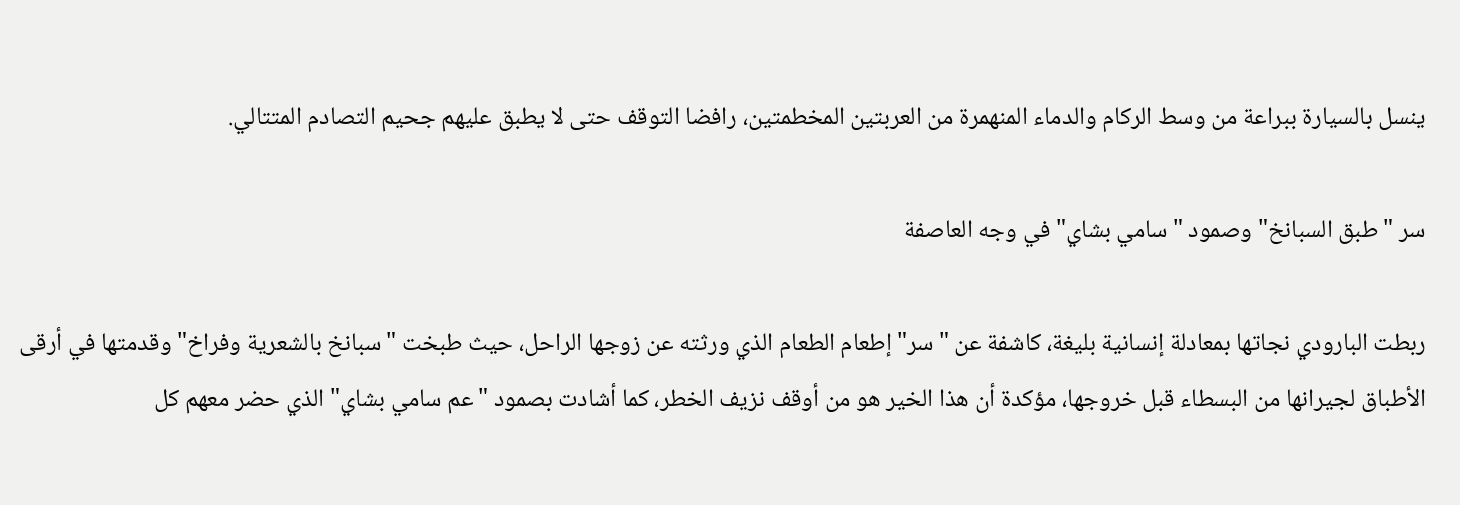ينسل بالسيارة ببراعة من وسط الركام والدماء المنهمرة من العربتين المخطمتين، رافضا التوقف حتى لا يطبق عليهم جحيم التصادم المتتالي.

سر "طبق السبانخ" وصمود "سامي بشاي" في وجه العاصفة

ربطت البارودي نجاتها بمعادلة إنسانية بليغة، كاشفة عن "سر" إطعام الطعام الذي ورثته عن زوجها الراحل، حيث طبخت "سبانخ بالشعرية وفراخ" وقدمتها في أرقى الأطباق لجيرانها من البسطاء قبل خروجها، مؤكدة أن هذا الخير هو من أوقف نزيف الخطر، كما أشادت بصمود "عم سامي بشاي" الذي حضر معهم كل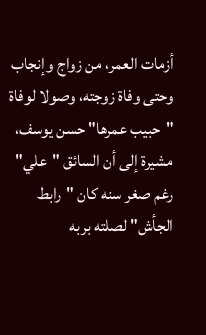أزمات العمر، من زواج وإنجاب وحتى وفاة زوجته، وصولا لوفاة "حبيب عمرها" حسن يوسف، مشيرة إلى أن السائق "علي" رغم صغر سنه كان "رابط الجأش" لصلته بربه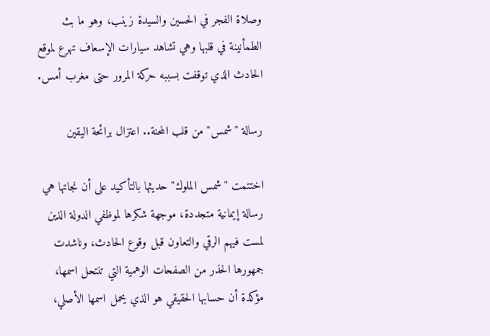وصلاة الفجر في الحسين والسيدة زينب، وهو ما بث الطمأنينة في قلبها وهي تشاهد سيارات الإسعاف تهرع لموقع الحادث الذي توقفت بسببه حركة المرور حتى مغرب أمس.

رسالة "شمس" من قلب المحنة.. اعتزال برائحة اليقين

اختتمت "شمس الملوك" حديثها بالتأكيد على أن نجاتها هي رسالة إيمانية متجددة، موجهة شكرها لموظفي الدولة الذين لمست فيهم الرقي والتعاون قبل وقوع الحادث، وناشدت جمهورها الحذر من الصفحات الوهمية التي تنتحل اسمها، مؤكدة أن حسابها الحقيقي هو الذي يحمل اسمها الأصلي،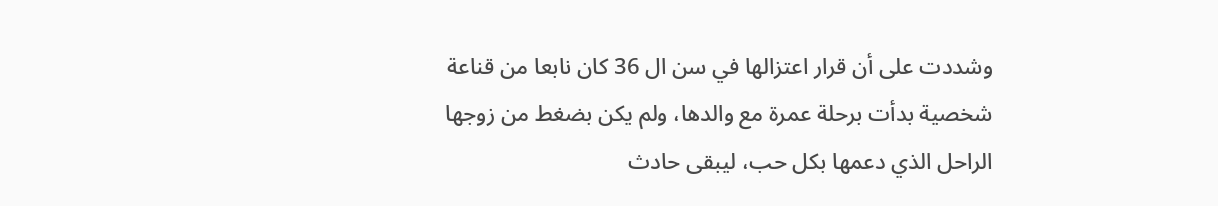وشددت على أن قرار اعتزالها في سن ال 36 كان نابعا من قناعة شخصية بدأت برحلة عمرة مع والدها، ولم يكن بضغط من زوجها الراحل الذي دعمها بكل حب، ليبقى حادث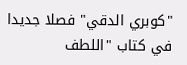"كوبري الدقي" فصلا جديدا في كتاب "اللطف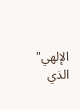الإلهي" الذي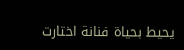يحيط بحياة فنانة اختارت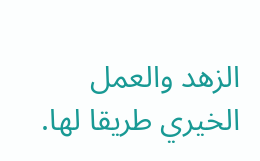الزهد والعمل الخيري طريقا لها.